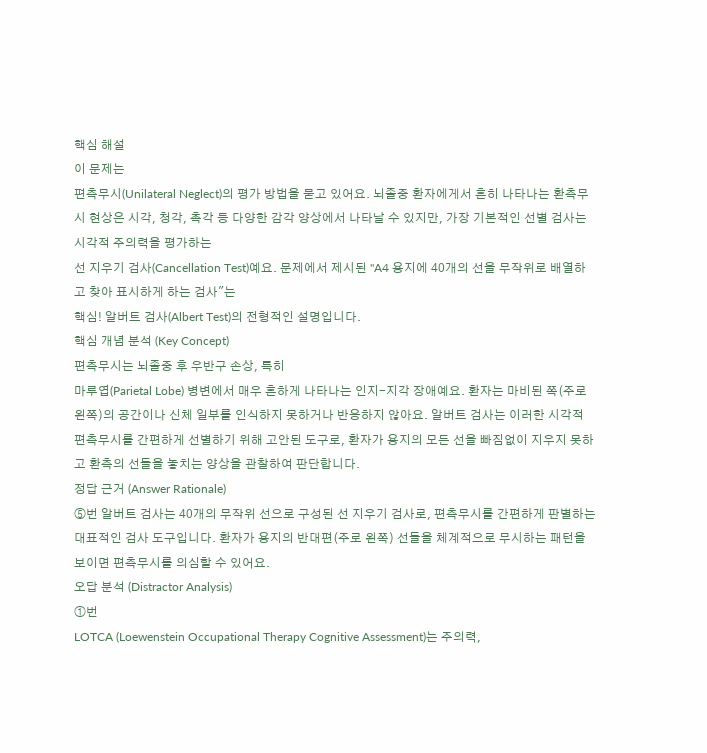핵심 해설
이 문제는
편측무시(Unilateral Neglect)의 평가 방법을 묻고 있어요. 뇌졸중 환자에게서 흔히 나타나는 환측무시 현상은 시각, 청각, 촉각 등 다양한 감각 양상에서 나타날 수 있지만, 가장 기본적인 선별 검사는 시각적 주의력을 평가하는
선 지우기 검사(Cancellation Test)예요. 문제에서 제시된 "A4 용지에 40개의 선을 무작위로 배열하고 찾아 표시하게 하는 검사"는
핵심! 알버트 검사(Albert Test)의 전형적인 설명입니다.
핵심 개념 분석 (Key Concept)
편측무시는 뇌졸중 후 우반구 손상, 특히
마루엽(Parietal Lobe) 병변에서 매우 흔하게 나타나는 인지-지각 장애예요. 환자는 마비된 쪽(주로 왼쪽)의 공간이나 신체 일부를 인식하지 못하거나 반응하지 않아요. 알버트 검사는 이러한 시각적 편측무시를 간편하게 선별하기 위해 고안된 도구로, 환자가 용지의 모든 선을 빠짐없이 지우지 못하고 환측의 선들을 놓치는 양상을 관찰하여 판단합니다.
정답 근거 (Answer Rationale)
⑤번 알버트 검사는 40개의 무작위 선으로 구성된 선 지우기 검사로, 편측무시를 간편하게 판별하는 대표적인 검사 도구입니다. 환자가 용지의 반대편(주로 왼쪽) 선들을 체계적으로 무시하는 패턴을 보이면 편측무시를 의심할 수 있어요.
오답 분석 (Distractor Analysis)
①번
LOTCA (Loewenstein Occupational Therapy Cognitive Assessment)는 주의력,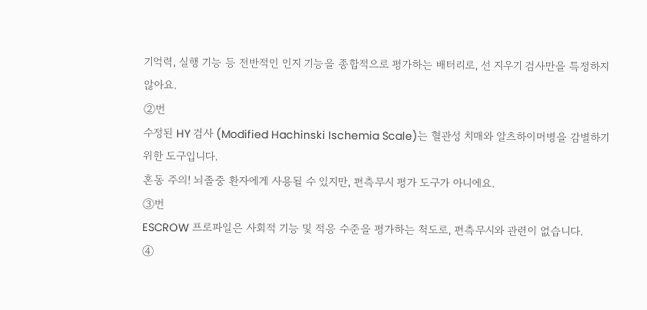기억력, 실행 기능 등 전반적인 인지 기능을 종합적으로 평가하는 배터리로, 선 지우기 검사만을 특정하지 않아요.
②번
수정된 HY 검사 (Modified Hachinski Ischemia Scale)는 혈관성 치매와 알츠하이머병을 감별하기 위한 도구입니다.
혼동 주의! 뇌졸중 환자에게 사용될 수 있지만, 편측무시 평가 도구가 아니에요.
③번
ESCROW 프로파일은 사회적 기능 및 적응 수준을 평가하는 척도로, 편측무시와 관련이 없습니다.
④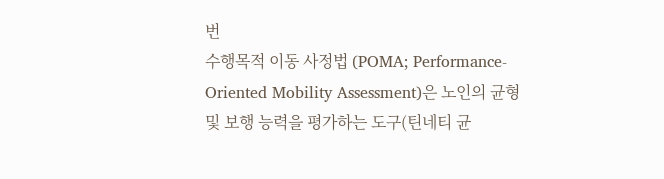번
수행목적 이동 사정법 (POMA; Performance-Oriented Mobility Assessment)은 노인의 균형 및 보행 능력을 평가하는 도구(틴네티 균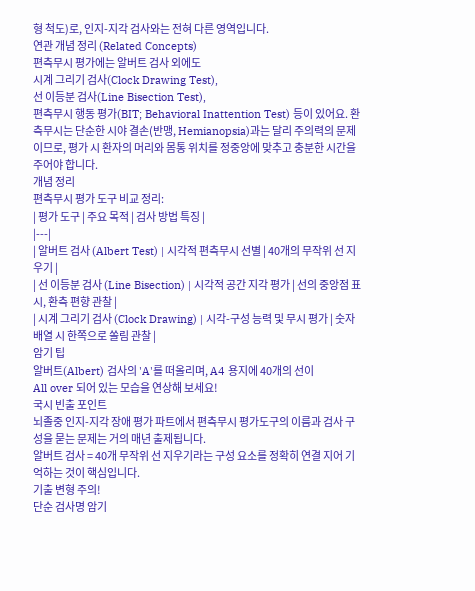형 척도)로, 인지-지각 검사와는 전혀 다른 영역입니다.
연관 개념 정리 (Related Concepts)
편측무시 평가에는 알버트 검사 외에도
시계 그리기 검사(Clock Drawing Test),
선 이등분 검사(Line Bisection Test),
편측무시 행동 평가(BIT; Behavioral Inattention Test) 등이 있어요. 환측무시는 단순한 시야 결손(반맹, Hemianopsia)과는 달리 주의력의 문제이므로, 평가 시 환자의 머리와 몸통 위치를 정중앙에 맞추고 충분한 시간을 주어야 합니다.
개념 정리
편측무시 평가 도구 비교 정리:
| 평가 도구 | 주요 목적 | 검사 방법 특징 |
|---|
| 알버트 검사 (Albert Test) | 시각적 편측무시 선별 | 40개의 무작위 선 지우기 |
| 선 이등분 검사 (Line Bisection) | 시각적 공간 지각 평가 | 선의 중앙점 표시, 환측 편향 관찰 |
| 시계 그리기 검사 (Clock Drawing) | 시각-구성 능력 및 무시 평가 | 숫자 배열 시 한쪽으로 쏠림 관찰 |
암기 팁
알버트(Albert) 검사의 'A'를 떠올리며, A4 용지에 40개의 선이
All over 되어 있는 모습을 연상해 보세요!
국시 빈출 포인트
뇌졸중 인지-지각 장애 평가 파트에서 편측무시 평가도구의 이름과 검사 구성을 묻는 문제는 거의 매년 출제됩니다.
알버트 검사 = 40개 무작위 선 지우기라는 구성 요소를 정확히 연결 지어 기억하는 것이 핵심입니다.
기출 변형 주의!
단순 검사명 암기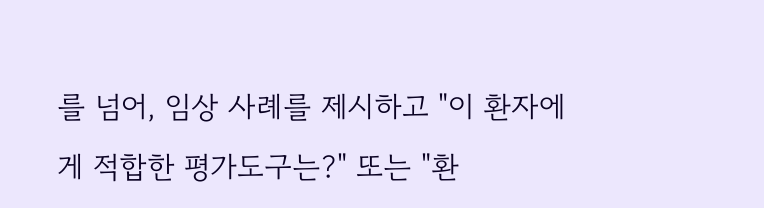를 넘어, 임상 사례를 제시하고 "이 환자에게 적합한 평가도구는?" 또는 "환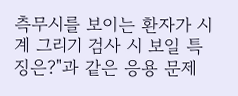측무시를 보이는 환자가 시계 그리기 검사 시 보일 특징은?"과 같은 응용 문제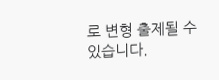로 변형 출제될 수 있습니다.